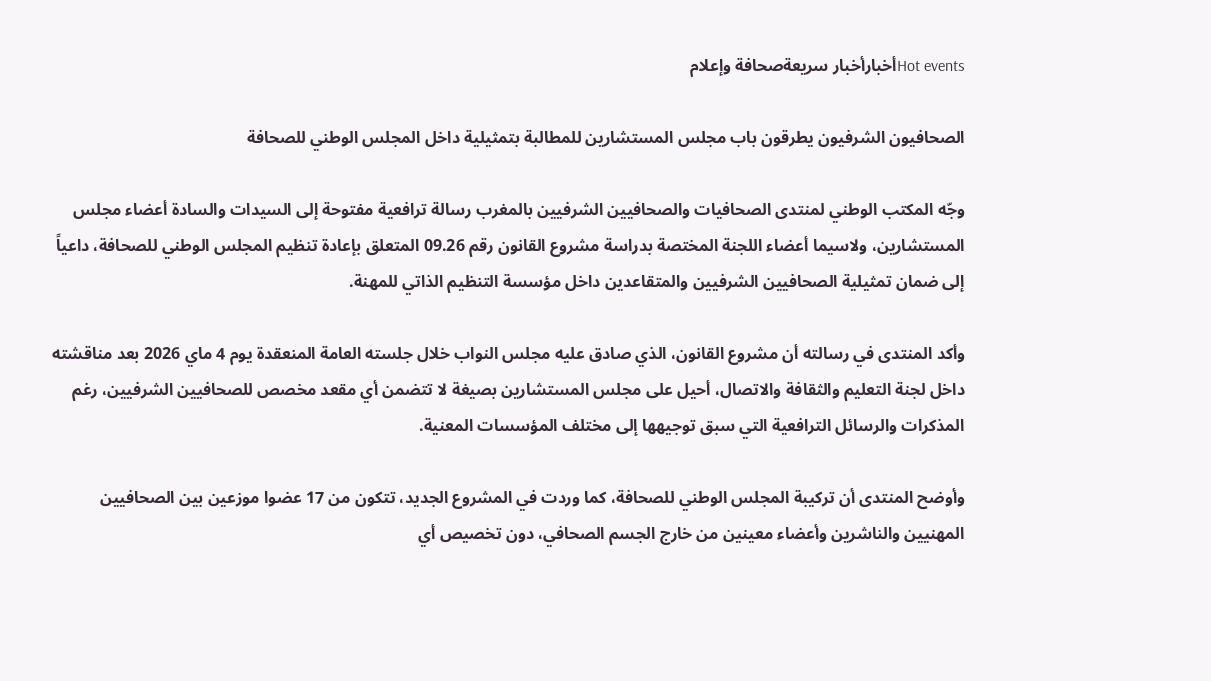Hot eventsأخبارأخبار سريعةصحافة وإعلام

الصحافيون الشرفيون يطرقون باب مجلس المستشارين للمطالبة بتمثيلية داخل المجلس الوطني للصحافة

وجّه المكتب الوطني لمنتدى الصحافيات والصحافيين الشرفيين بالمغرب رسالة ترافعية مفتوحة إلى السيدات والسادة أعضاء مجلس المستشارين، ولاسيما أعضاء اللجنة المختصة بدراسة مشروع القانون رقم 09.26 المتعلق بإعادة تنظيم المجلس الوطني للصحافة، داعياً إلى ضمان تمثيلية الصحافيين الشرفيين والمتقاعدين داخل مؤسسة التنظيم الذاتي للمهنة.

وأكد المنتدى في رسالته أن مشروع القانون، الذي صادق عليه مجلس النواب خلال جلسته العامة المنعقدة يوم 4 ماي 2026 بعد مناقشته داخل لجنة التعليم والثقافة والاتصال، أحيل على مجلس المستشارين بصيغة لا تتضمن أي مقعد مخصص للصحافيين الشرفيين، رغم المذكرات والرسائل الترافعية التي سبق توجيهها إلى مختلف المؤسسات المعنية.

وأوضح المنتدى أن تركيبة المجلس الوطني للصحافة، كما وردت في المشروع الجديد، تتكون من 17 عضوا موزعين بين الصحافيين المهنيين والناشرين وأعضاء معينين من خارج الجسم الصحافي، دون تخصيص أي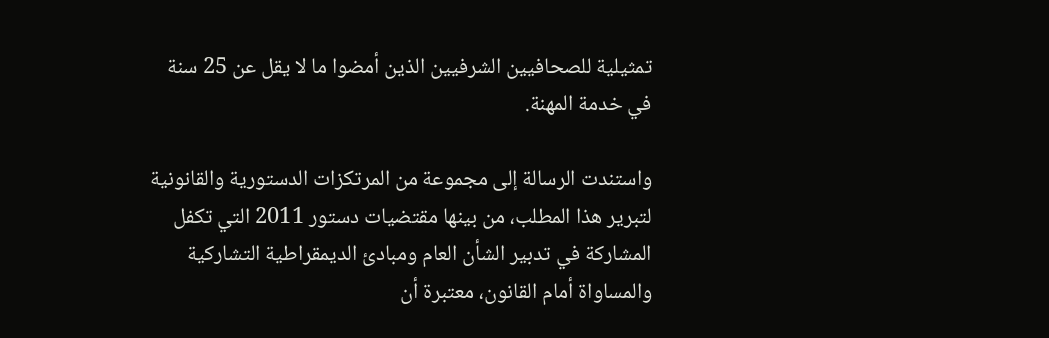تمثيلية للصحافيين الشرفيين الذين أمضوا ما لا يقل عن 25 سنة في خدمة المهنة.

واستندت الرسالة إلى مجموعة من المرتكزات الدستورية والقانونية لتبرير هذا المطلب، من بينها مقتضيات دستور 2011 التي تكفل المشاركة في تدبير الشأن العام ومبادئ الديمقراطية التشاركية والمساواة أمام القانون، معتبرة أن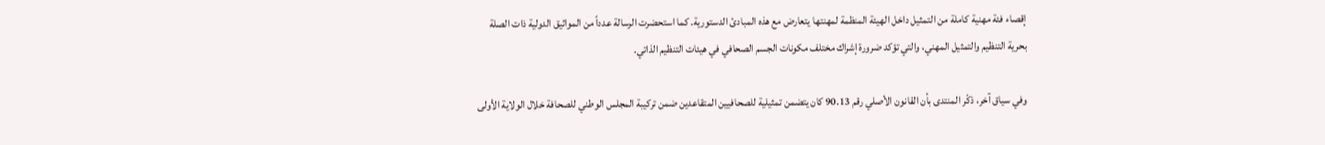إقصاء فئة مهنية كاملة من التمثيل داخل الهيئة المنظمة لمهنتها يتعارض مع هذه المبادئ الدستورية. كما استحضرت الرسالة عدداً من المواثيق الدولية ذات الصلة بحرية التنظيم والتمثيل المهني، والتي تؤكد ضرورة إشراك مختلف مكونات الجسم الصحافي في هيئات التنظيم الذاتي.

وفي سياق آخر، ذكّر المنتدى بأن القانون الأصلي رقم 90.13 كان يتضمن تمثيلية للصحافيين المتقاعدين ضمن تركيبة المجلس الوطني للصحافة خلال الولاية الأولى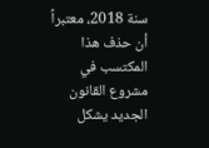سنة 2018، معتبراً أن حذف هذا المكتسب في مشروع القانون الجديد يشكل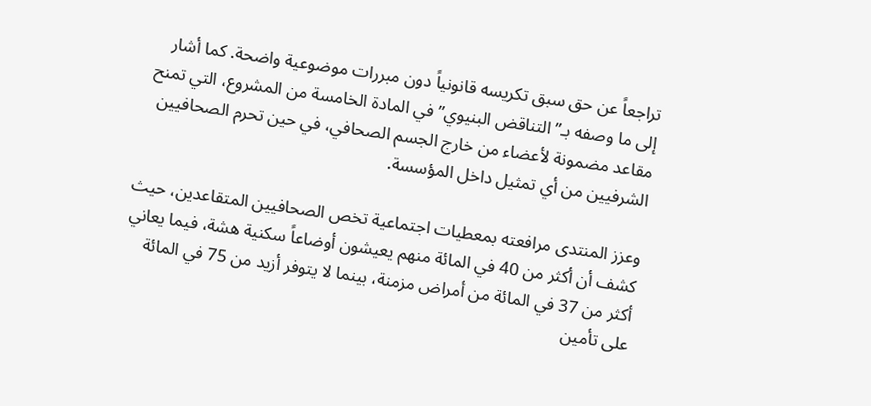تراجعاً عن حق سبق تكريسه قانونياً دون مبررات موضوعية واضحة. كما أشار إلى ما وصفه بـ”التناقض البنيوي” في المادة الخامسة من المشروع، التي تمنح مقاعد مضمونة لأعضاء من خارج الجسم الصحافي، في حين تحرم الصحافيين الشرفيين من أي تمثيل داخل المؤسسة.

وعزز المنتدى مرافعته بمعطيات اجتماعية تخص الصحافيين المتقاعدين، حيث كشف أن أكثر من 40 في المائة منهم يعيشون أوضاعاً سكنية هشة، فيما يعاني أكثر من 37 في المائة من أمراض مزمنة، بينما لا يتوفر أزيد من 75 في المائة على تأمين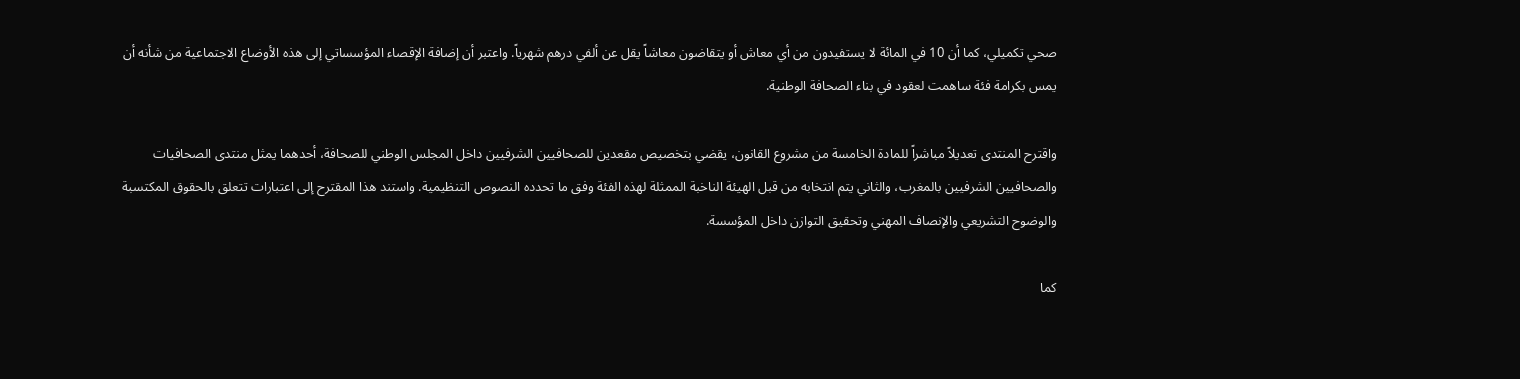صحي تكميلي، كما أن 10 في المائة لا يستفيدون من أي معاش أو يتقاضون معاشاً يقل عن ألفي درهم شهرياً. واعتبر أن إضافة الإقصاء المؤسساتي إلى هذه الأوضاع الاجتماعية من شأنه أن يمس بكرامة فئة ساهمت لعقود في بناء الصحافة الوطنية.

واقترح المنتدى تعديلاً مباشراً للمادة الخامسة من مشروع القانون، يقضي بتخصيص مقعدين للصحافيين الشرفيين داخل المجلس الوطني للصحافة، أحدهما يمثل منتدى الصحافيات والصحافيين الشرفيين بالمغرب، والثاني يتم انتخابه من قبل الهيئة الناخبة الممثلة لهذه الفئة وفق ما تحدده النصوص التنظيمية. واستند هذا المقترح إلى اعتبارات تتعلق بالحقوق المكتسبة والوضوح التشريعي والإنصاف المهني وتحقيق التوازن داخل المؤسسة.

كما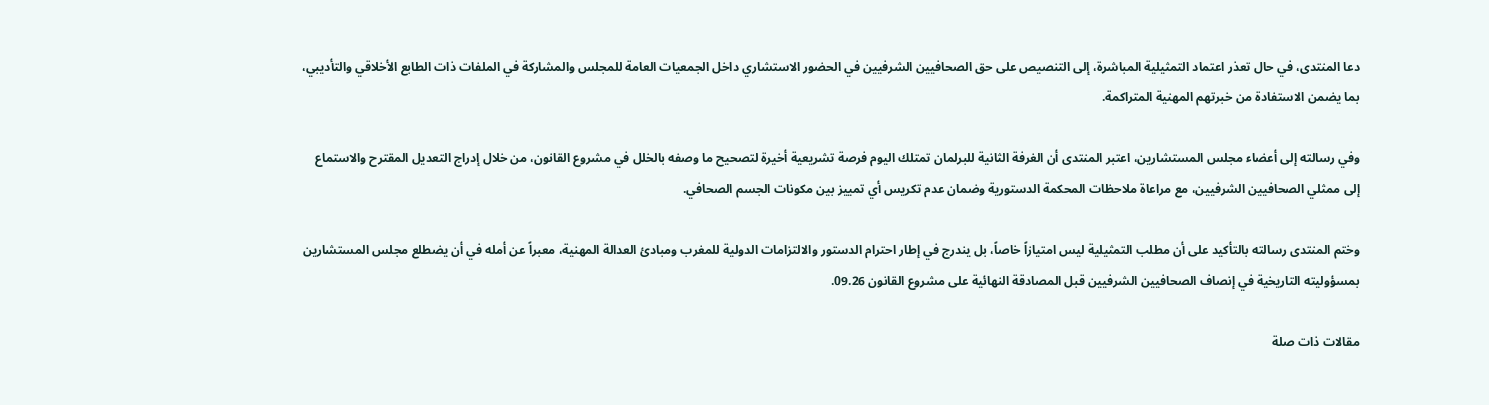دعا المنتدى، في حال تعذر اعتماد التمثيلية المباشرة، إلى التنصيص على حق الصحافيين الشرفيين في الحضور الاستشاري داخل الجمعيات العامة للمجلس والمشاركة في الملفات ذات الطابع الأخلاقي والتأديبي، بما يضمن الاستفادة من خبرتهم المهنية المتراكمة.

وفي رسالته إلى أعضاء مجلس المستشارين، اعتبر المنتدى أن الغرفة الثانية للبرلمان تمتلك اليوم فرصة تشريعية أخيرة لتصحيح ما وصفه بالخلل في مشروع القانون، من خلال إدراج التعديل المقترح والاستماع إلى ممثلي الصحافيين الشرفيين، مع مراعاة ملاحظات المحكمة الدستورية وضمان عدم تكريس أي تمييز بين مكونات الجسم الصحافي.

وختم المنتدى رسالته بالتأكيد على أن مطلب التمثيلية ليس امتيازاً خاصاً، بل يندرج في إطار احترام الدستور والالتزامات الدولية للمغرب ومبادئ العدالة المهنية، معبراً عن أمله في أن يضطلع مجلس المستشارين بمسؤوليته التاريخية في إنصاف الصحافيين الشرفيين قبل المصادقة النهائية على مشروع القانون 09.26.

مقالات ذات صلة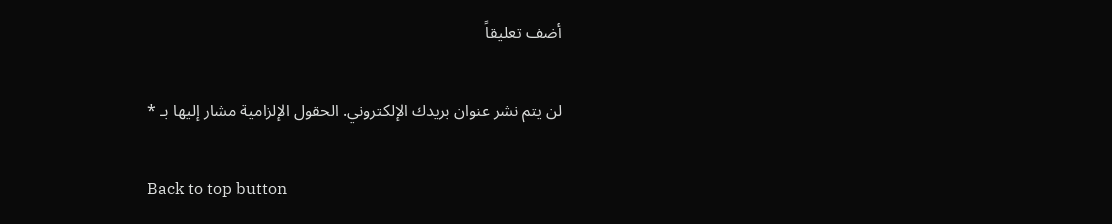أضف تعليقاً

لن يتم نشر عنوان بريدك الإلكتروني. الحقول الإلزامية مشار إليها بـ *

Back to top button